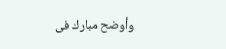وأوضح مبارك فى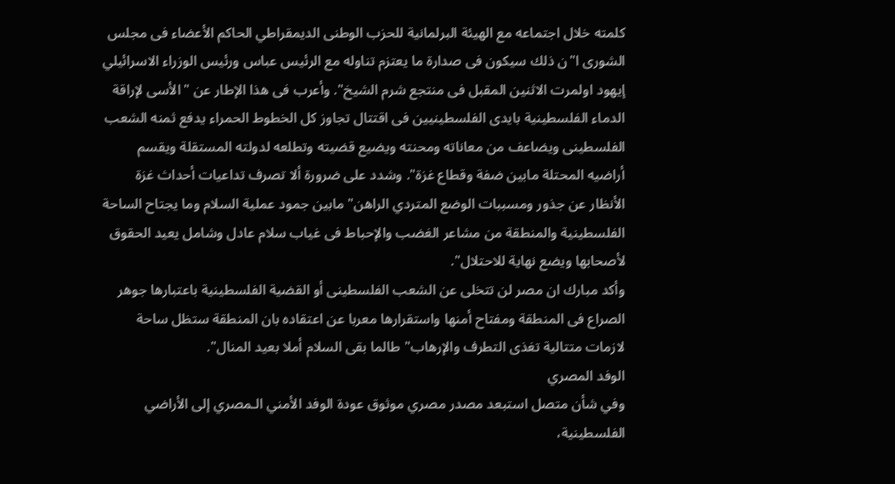كلمته خلال اجتماعه مع الهيئة البرلمانية للحزب الوطنى الديمقراطي الحاكم الأعضاء فى مجلس الشورى ا"ن ذلك سيكون فى صدارة ما يعتزم تناوله مع الرئيس عباس ورئيس الوزراء الاسرائيلي إيهود اولمرت الاثنين المقبل فى منتجع شرم الشيخ". وأعرب فى هذا الإطار عن "الأسى لإراقة الدماء الفلسطينية بايدى الفلسطينيين فى اقتتال تجاوز كل الخطوط الحمراء يدفع ثمنه الشعب الفلسطينى ويضاعف من معاناته ومحنته ويضيع قضيته وتطلعه لدولته المستقلة ويقسم أراضيه المحتلة مابين ضفة وقطاع غزة". وشدد على ضرورة ألا تصرف تداعيات أحداث غزة الأنظار عن جذور ومسببات الوضع المتردي الراهن" مابين جمود عملية السلام وما يجتاح الساحة الفلسطينية والمنطقة من مشاعر الغضب والإحباط فى غياب سلام عادل وشامل يعيد الحقوق لأصحابها ويضع نهاية للاحتلال".
وأكد مبارك ان مصر لن تتخلى عن الشعب الفلسطينى أو القضية الفلسطينية باعتبارها جوهر الصراع فى المنطقة ومفتاح أمنها واستقرارها معربا عن اعتقاده بان المنطقة ستظل ساحة لازمات متتالية تغذى التطرف والإرهاب" طالما بقى السلام أملا بعيد المنال".
الوفد المصري
وفي شأن متصل استبعد مصدر مصري موثوق عودة الوفد الأمني الـمصري إلى الأراضي الفلسطينية،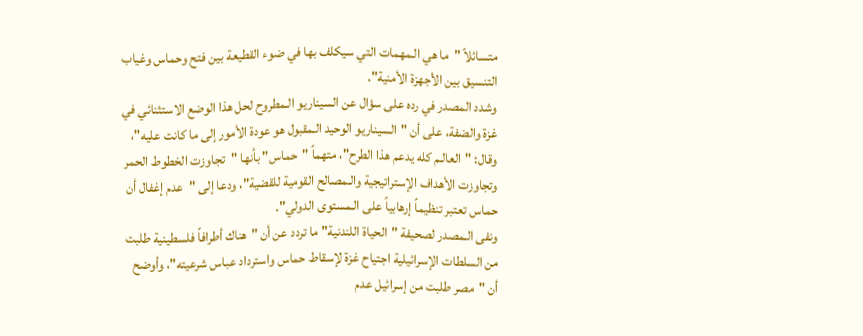متسائلاً "ما هي الـمهمات التي سيكلف بها في ضوء القطيعة بين فتح وحماس وغياب التنسيق بين الأجهزة الأمنية".
وشدد المصدر في رده على سؤال عن السيناريو الـمطروح لحل هذا الوضع الاستثنائي في غزة والضفة، على أن "السيناريو الوحيد الـمقبول هو عودة الأمور إلى ما كانت عليه"، وقال: "العالـم كله يدعم هذا الطرح"، متهماً "حماس" بأنها "تجاوزت الخطوط الحمر وتجاوزت الأهداف الإستراتيجية والـمصالح القومية للقضية"، ودعا إلى "عدم إغفال أن حماس تعتبر تنظيماً إرهابياً على الـمستوى الدولي".
ونفى الـمصدر لصحيفة "الحياة اللندنية" ما تردد عن أن "هناك أطرافاً فلسطينية طلبت من السلطات الإسرائيلية اجتياح غزة لإسقاط حماس واسترداد عباس شرعيته"، وأوضح أن "مصر طلبت من إسرائيل عدم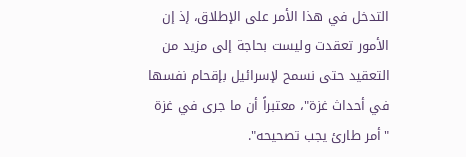التدخل في هذا الأمر على الإطلاق، إذ إن الأمور تعقدت وليست بحاجة إلى مزيد من التعقيد حتى نسمح لإسرائيل بإقحام نفسها في أحداث غزة"، معتبراً أن ما جرى في غزة "أمر طارئ يجب تصحيحه".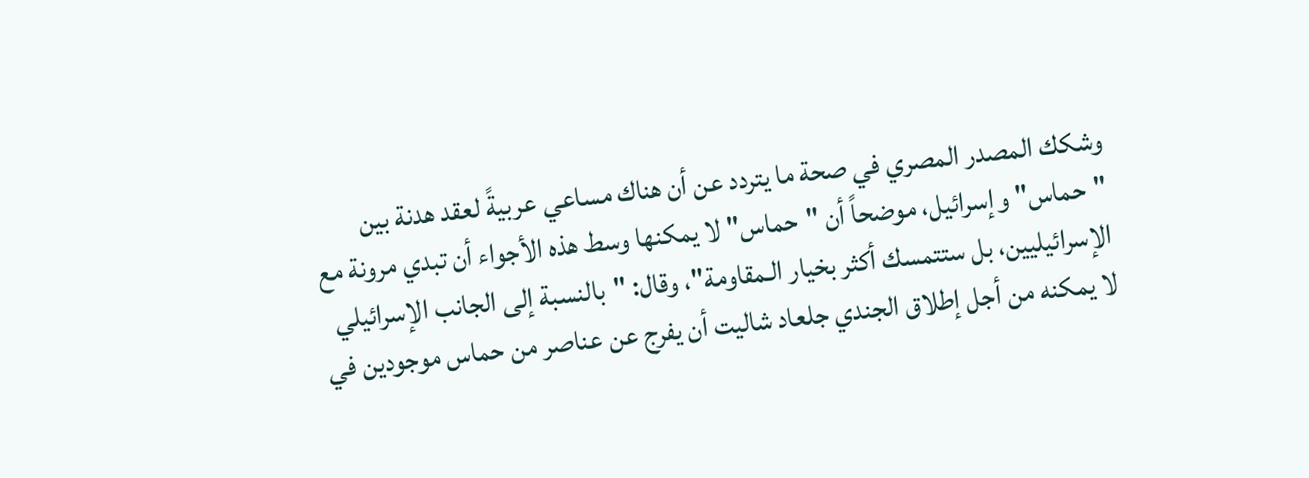وشكك المصدر المصري في صحة ما يتردد عن أن هناك مساعي عربيةً لعقد هدنة بين "حماس" وإسرائيل، موضحاً أن "حماس" لا يمكنها وسط هذه الأجواء أن تبدي مرونة مع الإسرائيليين، بل ستتمسك أكثر بخيار الـمقاومة"، وقال: "بالنسبة إلى الجانب الإسرائيلي لا يمكنه من أجل إطلاق الجندي جلعاد شاليت أن يفرج عن عناصر من حماس موجودين في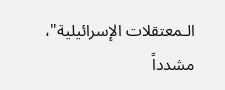الـمعتقلات الإسرائيلية"، مشدداً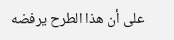على أن هذا الطرح يرفضه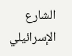الشارع الإسرائيلي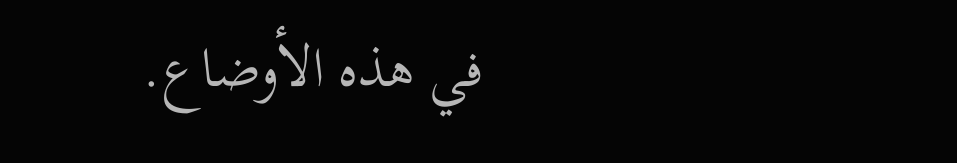في هذه الأوضاع.